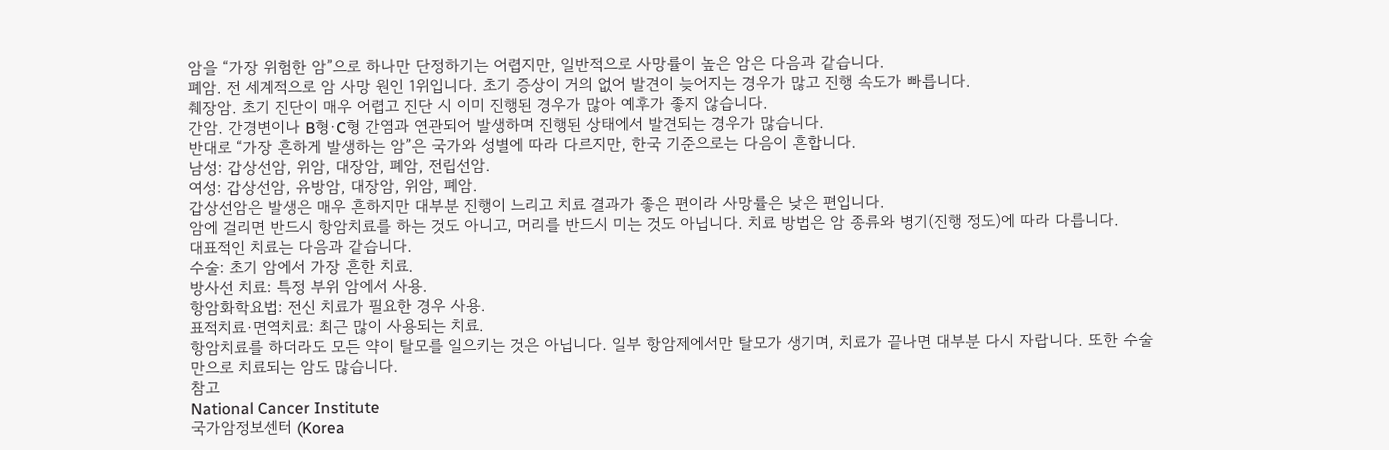암을 “가장 위험한 암”으로 하나만 단정하기는 어렵지만, 일반적으로 사망률이 높은 암은 다음과 같습니다.
폐암. 전 세계적으로 암 사망 원인 1위입니다. 초기 증상이 거의 없어 발견이 늦어지는 경우가 많고 진행 속도가 빠릅니다.
췌장암. 초기 진단이 매우 어렵고 진단 시 이미 진행된 경우가 많아 예후가 좋지 않습니다.
간암. 간경변이나 B형·C형 간염과 연관되어 발생하며 진행된 상태에서 발견되는 경우가 많습니다.
반대로 “가장 흔하게 발생하는 암”은 국가와 성별에 따라 다르지만, 한국 기준으로는 다음이 흔합니다.
남성: 갑상선암, 위암, 대장암, 폐암, 전립선암.
여성: 갑상선암, 유방암, 대장암, 위암, 폐암.
갑상선암은 발생은 매우 흔하지만 대부분 진행이 느리고 치료 결과가 좋은 편이라 사망률은 낮은 편입니다.
암에 걸리면 반드시 항암치료를 하는 것도 아니고, 머리를 반드시 미는 것도 아닙니다. 치료 방법은 암 종류와 병기(진행 정도)에 따라 다릅니다.
대표적인 치료는 다음과 같습니다.
수술: 초기 암에서 가장 흔한 치료.
방사선 치료: 특정 부위 암에서 사용.
항암화학요법: 전신 치료가 필요한 경우 사용.
표적치료·면역치료: 최근 많이 사용되는 치료.
항암치료를 하더라도 모든 약이 탈모를 일으키는 것은 아닙니다. 일부 항암제에서만 탈모가 생기며, 치료가 끝나면 대부분 다시 자랍니다. 또한 수술만으로 치료되는 암도 많습니다.
참고
National Cancer Institute
국가암정보센터 (Korea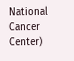National Cancer Center)